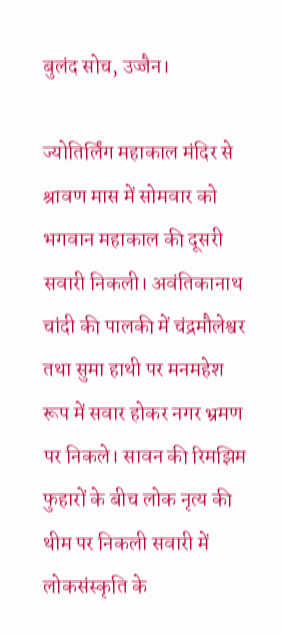बुलंद सोच, उज्जैन।

ज्योतिर्लिंग महाकाल मंदिर से श्रावण मास में सोमवार को भगवान महाकाल की दूसरी सवारी निकली। अवंतिकानाथ चांदी की पालकी में चंद्रमौलेश्वर तथा सुमा हाथी पर मनमहेश रूप में सवार होकर नगर भ्रमण पर निकले। सावन की रिमझिम फुहारों के बीच लोक नृत्य की थीम पर निकली सवारी में लोकसंस्कृति के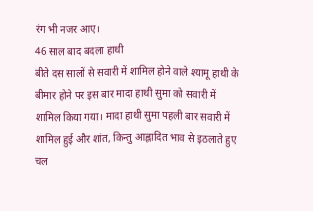रंग भी नजर आए।
46 साल बाद बदला हाथी
बीते दस सालों से सवारी में शामिल होने वाले श्यामू हाथी के बीमार होने पर इस बार मादा हाथी सुमा को सवारी में शामिल किया गया। मादा हाथी सुमा पहली बार सवारी में शामिल हुई और शांत, किन्तु आह्लादित भाव से इठलाते हुए चल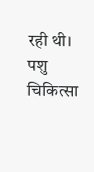रही थी। पशु चिकित्सा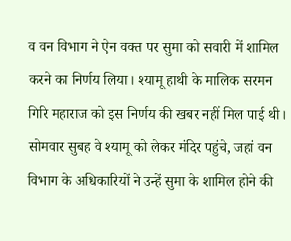व वन विभाग ने ऐन वक्त पर सुमा को सवारी में शामिल करने का निर्णय लिया। श्यामू हाथी के मालिक सरमन गिरि महाराज को इस निर्णय की खबर नहीं मिल पाई थी। सोमवार सुबह वे श्यामू को लेकर मंदिर पहुंचे, जहां वन विभाग के अधिकारियों ने उन्हें सुमा के शामिल होने की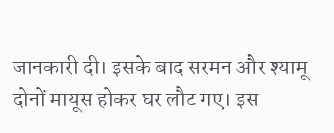जानकारी दी। इसके बाद सरमन और श्यामू दोनों मायूस होकर घर लौट गए। इस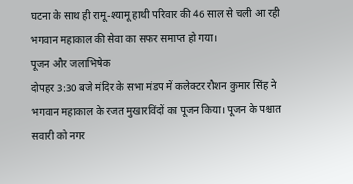घटना के साथ ही रामू-श्यामू हाथी परिवार की 46 साल से चली आ रही भगवान महाकाल की सेवा का सफर समाप्त हो गया।
पूजन और जलाभिषेक
दोपहर 3:30 बजे मंदिर के सभा मंडप में कलेक्टर रौशन कुमार सिंह ने भगवान महाकाल के रजत मुखारविंदों का पूजन किया। पूजन के पश्चात सवारी को नगर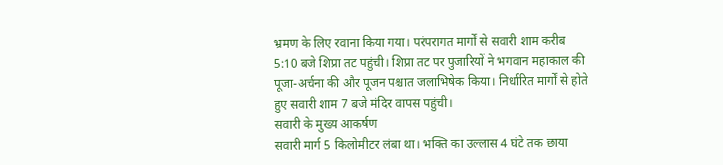भ्रमण के लिए रवाना किया गया। परंपरागत मार्गों से सवारी शाम करीब 5:10 बजे शिप्रा तट पहुंची। शिप्रा तट पर पुजारियों ने भगवान महाकाल की पूजा-अर्चना की और पूजन पश्चात जलाभिषेक किया। निर्धारित मार्गों से होते हुए सवारी शाम 7 बजे मंदिर वापस पहुंची।
सवारी के मुख्य आकर्षण
सवारी मार्ग 5 किलोमीटर लंबा था। भक्ति का उल्लास 4 घंटे तक छाया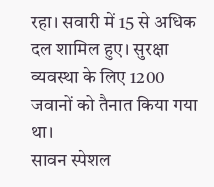रहा। सवारी में 15 से अधिक दल शामिल हुए। सुरक्षा व्यवस्था के लिए 1200 जवानों को तैनात किया गया था।
सावन स्पेशल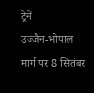ट्रेनें
उज्जैन-भोपाल मार्ग पर 8 सितंबर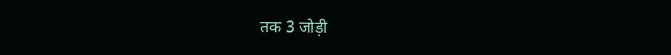तक 3 जोड़ी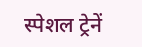स्पेशल ट्रेनें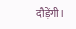दौड़ेंगी।